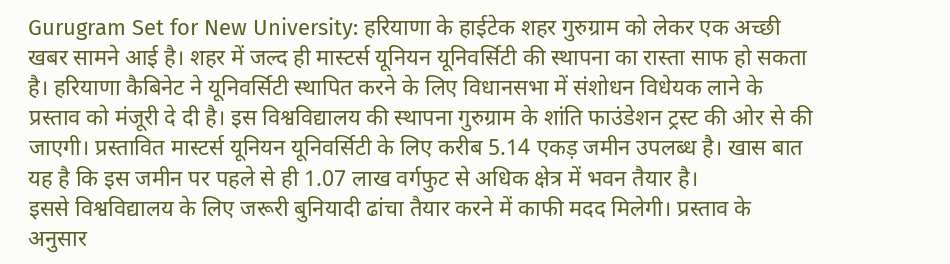Gurugram Set for New University: हरियाणा के हाईटेक शहर गुरुग्राम को लेकर एक अच्छी खबर सामने आई है। शहर में जल्द ही मास्टर्स यूनियन यूनिवर्सिटी की स्थापना का रास्ता साफ हो सकता है। हरियाणा कैबिनेट ने यूनिवर्सिटी स्थापित करने के लिए विधानसभा में संशोधन विधेयक लाने के प्रस्ताव को मंजूरी दे दी है। इस विश्वविद्यालय की स्थापना गुरुग्राम के शांति फाउंडेशन ट्रस्ट की ओर से की जाएगी। प्रस्तावित मास्टर्स यूनियन यूनिवर्सिटी के लिए करीब 5.14 एकड़ जमीन उपलब्ध है। खास बात यह है कि इस जमीन पर पहले से ही 1.07 लाख वर्गफुट से अधिक क्षेत्र में भवन तैयार है।
इससे विश्वविद्यालय के लिए जरूरी बुनियादी ढांचा तैयार करने में काफी मदद मिलेगी। प्रस्ताव के अनुसार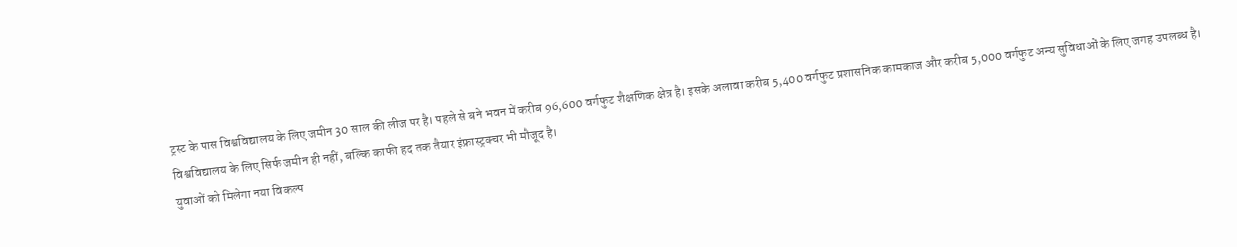ट्रस्ट के पास विश्वविद्यालय के लिए जमीन 30 साल की लीज पर है। पहले से बने भवन में करीब 96,600 वर्गफुट शैक्षणिक क्षेत्र है। इसके अलावा करीब 5,400 वर्गफुट प्रशासनिक कामकाज और करीब 5,000 वर्गफुट अन्य सुविधाओं के लिए जगह उपलब्ध है। विश्वविद्यालय के लिए सिर्फ जमीन ही नहीं, बल्कि काफी हद तक तैयार इंफ्रास्ट्रक्चर भी मौजूद है।
युवाओं को मिलेगा नया विकल्प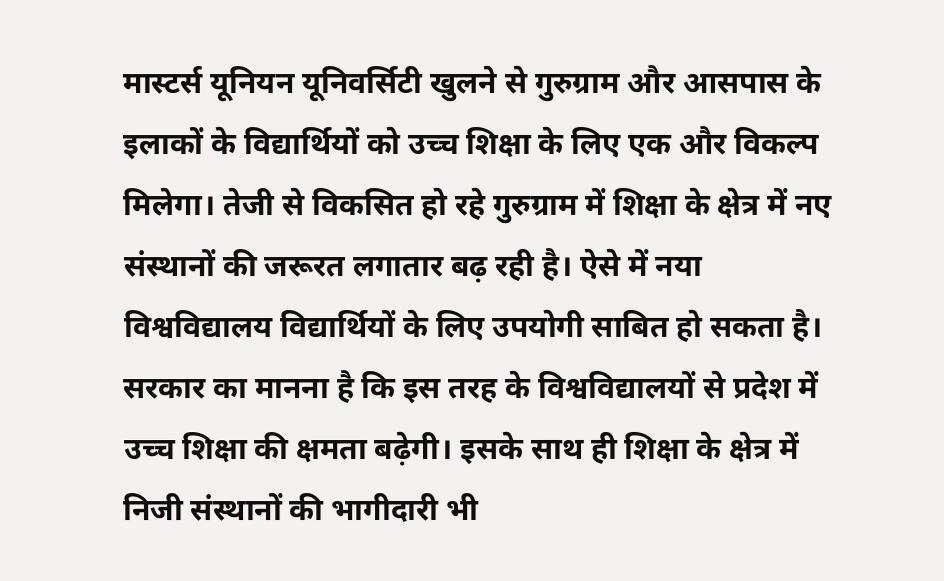मास्टर्स यूनियन यूनिवर्सिटी खुलने से गुरुग्राम और आसपास के इलाकों के विद्यार्थियों को उच्च शिक्षा के लिए एक और विकल्प मिलेगा। तेजी से विकसित हो रहे गुरुग्राम में शिक्षा के क्षेत्र में नए संस्थानों की जरूरत लगातार बढ़ रही है। ऐसे में नया विश्वविद्यालय विद्यार्थियों के लिए उपयोगी साबित हो सकता है। सरकार का मानना है कि इस तरह के विश्वविद्यालयों से प्रदेश में उच्च शिक्षा की क्षमता बढ़ेगी। इसके साथ ही शिक्षा के क्षेत्र में निजी संस्थानों की भागीदारी भी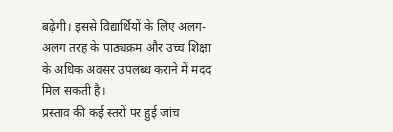बढ़ेगी। इससे विद्यार्थियों के लिए अलग-अलग तरह के पाठ्यक्रम और उच्च शिक्षा के अधिक अवसर उपलब्ध कराने में मदद मिल सकती है।
प्रस्ताव की कई स्तरों पर हुई जांच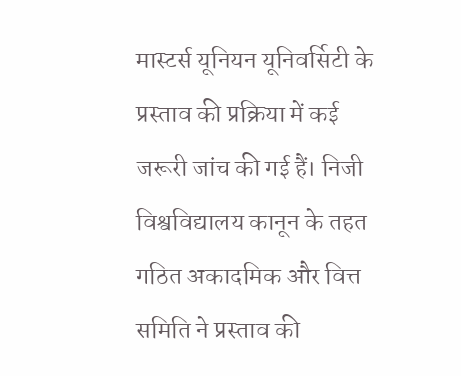मास्टर्स यूनियन यूनिवर्सिटी के प्रस्ताव की प्रक्रिया में कई जरूरी जांच की गई हैं। निजी विश्वविद्यालय कानून के तहत गठित अकादमिक और वित्त समिति ने प्रस्ताव की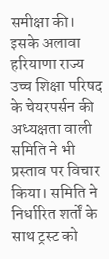समीक्षा की। इसके अलावा हरियाणा राज्य उच्च शिक्षा परिषद के चेयरपर्सन की अध्यक्षता वाली समिति ने भी प्रस्ताव पर विचार किया। समिति ने निर्धारित शर्तों के साथ ट्रस्ट को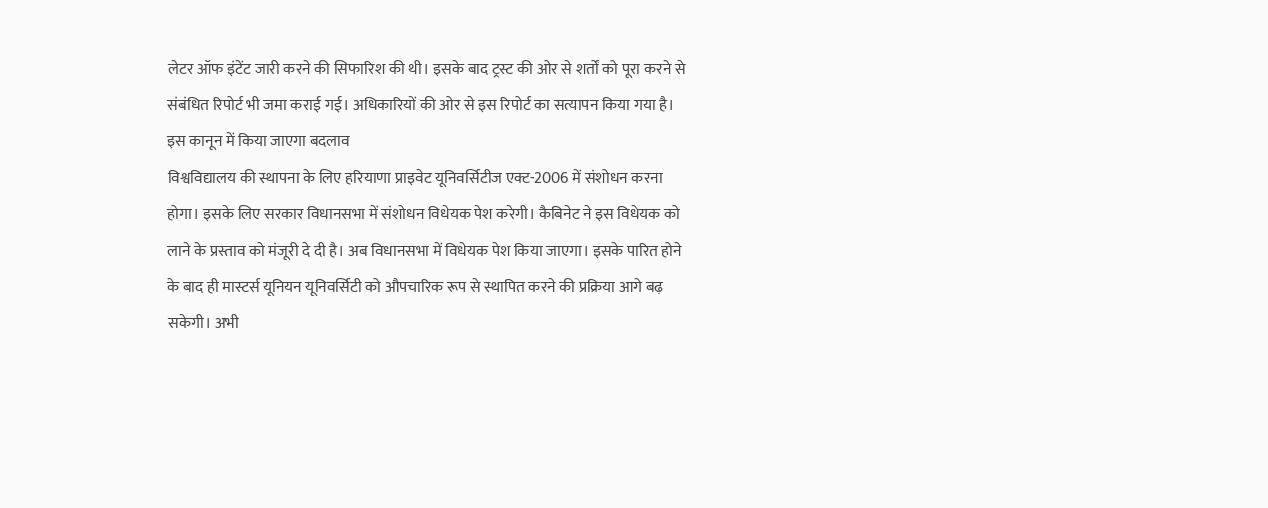लेटर ऑफ इंटेंट जारी करने की सिफारिश की थी। इसके बाद ट्रस्ट की ओर से शर्तों को पूरा करने से संबंधित रिपोर्ट भी जमा कराई गई। अधिकारियों की ओर से इस रिपोर्ट का सत्यापन किया गया है।
इस कानून में किया जाएगा बदलाव
विश्वविद्यालय की स्थापना के लिए हरियाणा प्राइवेट यूनिवर्सिटीज एक्ट-2006 में संशोधन करना होगा। इसके लिए सरकार विधानसभा में संशोधन विधेयक पेश करेगी। कैबिनेट ने इस विधेयक को लाने के प्रस्ताव को मंजूरी दे दी है। अब विधानसभा में विधेयक पेश किया जाएगा। इसके पारित होने के बाद ही मास्टर्स यूनियन यूनिवर्सिटी को औपचारिक रूप से स्थापित करने की प्रक्रिया आगे बढ़ सकेगी। अभी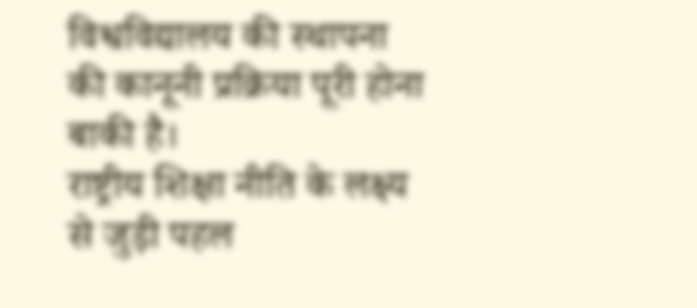विश्वविद्यालय की स्थापना की कानूनी प्रक्रिया पूरी होना बाकी है।
राष्ट्रीय शिक्षा नीति के लक्ष्य से जुड़ी पहल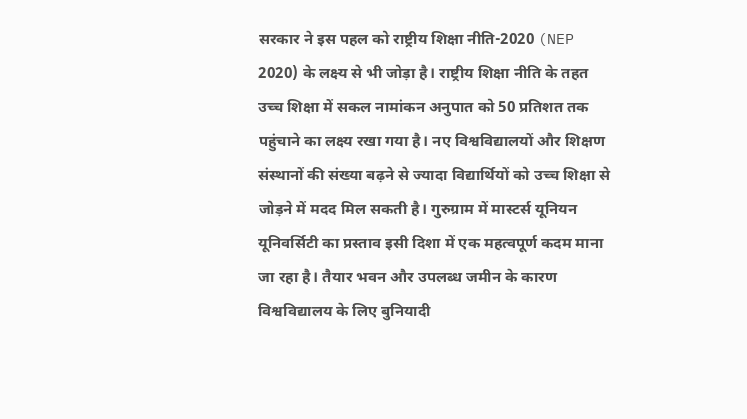सरकार ने इस पहल को राष्ट्रीय शिक्षा नीति-2020 (NEP 2020) के लक्ष्य से भी जोड़ा है। राष्ट्रीय शिक्षा नीति के तहत उच्च शिक्षा में सकल नामांकन अनुपात को 50 प्रतिशत तक पहुंचाने का लक्ष्य रखा गया है। नए विश्वविद्यालयों और शिक्षण संस्थानों की संख्या बढ़ने से ज्यादा विद्यार्थियों को उच्च शिक्षा से जोड़ने में मदद मिल सकती है। गुरुग्राम में मास्टर्स यूनियन यूनिवर्सिटी का प्रस्ताव इसी दिशा में एक महत्वपूर्ण कदम माना जा रहा है। तैयार भवन और उपलब्ध जमीन के कारण विश्वविद्यालय के लिए बुनियादी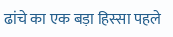ढांचे का एक बड़ा हिस्सा पहले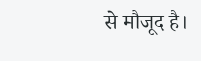से मौजूद है।